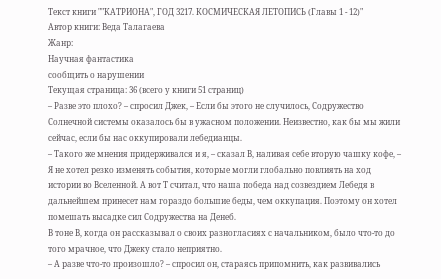Текст книги ""КАТРИОНА", ГОД 3217. КОСМИЧЕСКАЯ ЛЕТОПИСЬ (Главы 1 - 12)"
Автор книги: Веда Талагаева
Жанр:
Научная фантастика
сообщить о нарушении
Текущая страница: 36 (всего у книги 51 страниц)
– Разве это плохо? – спросил Джек, – Если бы этого не случилось, Содружество Солнечной системы оказалось бы в ужасном положении. Неизвестно, как бы мы жили сейчас, если бы нас оккупировали лебедианцы.
– Такого же мнения придерживался и я, – сказал В, наливая себе вторую чашку кофе, – Я не хотел резко изменять события, которые могли глобально повлиять на ход истории во Вселенной. А вот Т считал, что наша победа над созвездием Лебедя в дальнейшем принесет нам гораздо большие беды, чем оккупация. Поэтому он хотел помешать высадке сил Содружества на Денеб.
В тоне В, когда он рассказывал о своих разногласиях с начальником, было что-то до того мрачное, что Джеку стало неприятно.
– А разве что-то произошло? – спросил он, стараясь припомнить, как развивались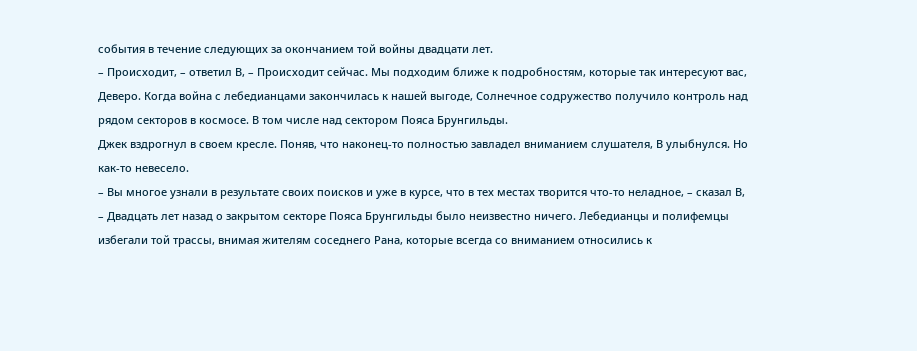события в течение следующих за окончанием той войны двадцати лет.
– Происходит, – ответил В, – Происходит сейчас. Мы подходим ближе к подробностям, которые так интересуют вас, Деверо. Когда война с лебедианцами закончилась к нашей выгоде, Солнечное содружество получило контроль над рядом секторов в космосе. В том числе над сектором Пояса Брунгильды.
Джек вздрогнул в своем кресле. Поняв, что наконец-то полностью завладел вниманием слушателя, В улыбнулся. Но как-то невесело.
– Вы многое узнали в результате своих поисков и уже в курсе, что в тех местах творится что-то неладное, – сказал В, – Двадцать лет назад о закрытом секторе Пояса Брунгильды было неизвестно ничего. Лебедианцы и полифемцы избегали той трассы, внимая жителям соседнего Рана, которые всегда со вниманием относились к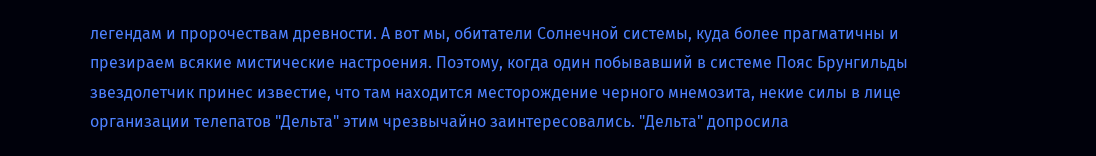легендам и пророчествам древности. А вот мы, обитатели Солнечной системы, куда более прагматичны и презираем всякие мистические настроения. Поэтому, когда один побывавший в системе Пояс Брунгильды звездолетчик принес известие, что там находится месторождение черного мнемозита, некие силы в лице организации телепатов "Дельта" этим чрезвычайно заинтересовались. "Дельта" допросила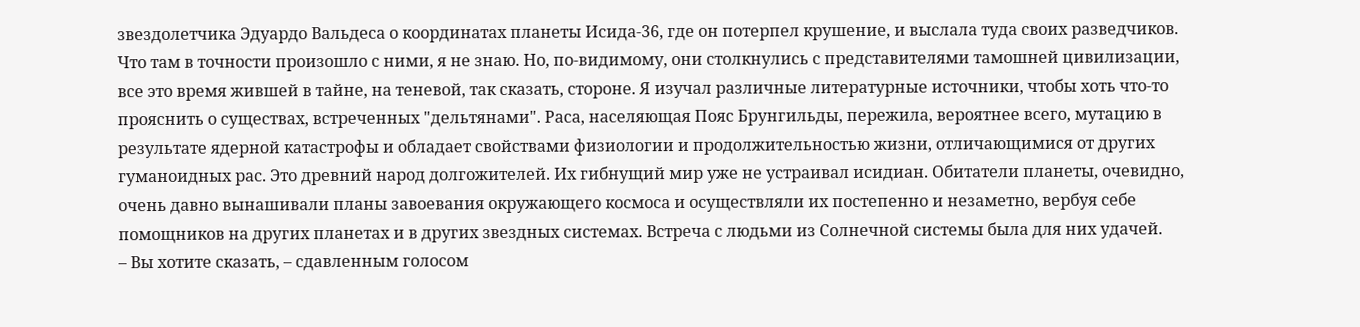звездолетчика Эдуардо Вальдеса о координатах планеты Исида-36, где он потерпел крушение, и выслала туда своих разведчиков. Что там в точности произошло с ними, я не знаю. Но, по-видимому, они столкнулись с представителями тамошней цивилизации, все это время жившей в тайне, на теневой, так сказать, стороне. Я изучал различные литературные источники, чтобы хоть что-то прояснить о существах, встреченных "дельтянами". Раса, населяющая Пояс Брунгильды, пережила, вероятнее всего, мутацию в результате ядерной катастрофы и обладает свойствами физиологии и продолжительностью жизни, отличающимися от других гуманоидных рас. Это древний народ долгожителей. Их гибнущий мир уже не устраивал исидиан. Обитатели планеты, очевидно, очень давно вынашивали планы завоевания окружающего космоса и осуществляли их постепенно и незаметно, вербуя себе помощников на других планетах и в других звездных системах. Встреча с людьми из Солнечной системы была для них удачей.
– Вы хотите сказать, – сдавленным голосом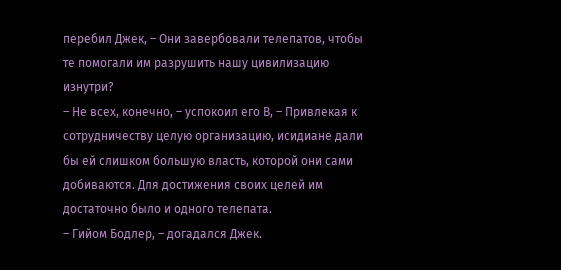перебил Джек, – Они завербовали телепатов, чтобы те помогали им разрушить нашу цивилизацию изнутри?
– Не всех, конечно, – успокоил его В, – Привлекая к сотрудничеству целую организацию, исидиане дали бы ей слишком большую власть, которой они сами добиваются. Для достижения своих целей им достаточно было и одного телепата.
– Гийом Бодлер, – догадался Джек.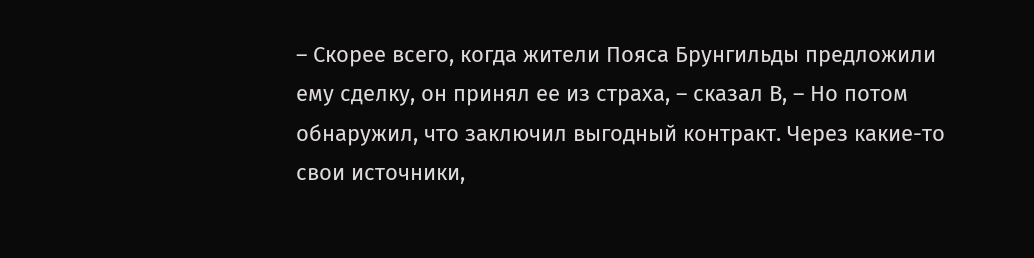– Скорее всего, когда жители Пояса Брунгильды предложили ему сделку, он принял ее из страха, – сказал В, – Но потом обнаружил, что заключил выгодный контракт. Через какие-то свои источники,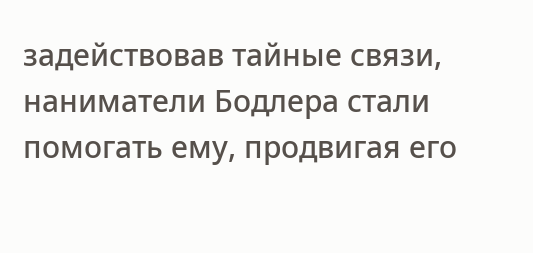задействовав тайные связи, наниматели Бодлера стали помогать ему, продвигая его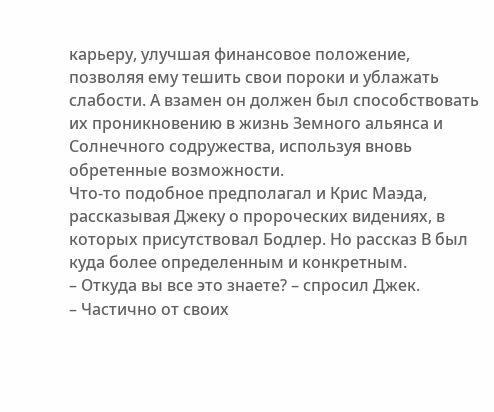карьеру, улучшая финансовое положение, позволяя ему тешить свои пороки и ублажать слабости. А взамен он должен был способствовать их проникновению в жизнь Земного альянса и Солнечного содружества, используя вновь обретенные возможности.
Что-то подобное предполагал и Крис Маэда, рассказывая Джеку о пророческих видениях, в которых присутствовал Бодлер. Но рассказ В был куда более определенным и конкретным.
– Откуда вы все это знаете? – спросил Джек.
– Частично от своих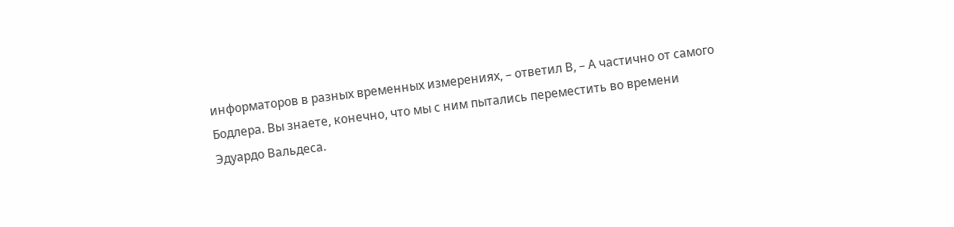информаторов в разных временных измерениях, – ответил В, – А частично от самого Бодлера. Вы знаете, конечно, что мы с ним пытались переместить во времени Эдуардо Вальдеса.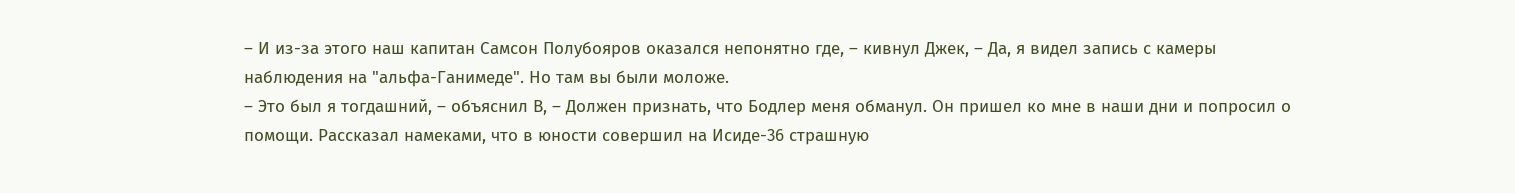– И из-за этого наш капитан Самсон Полубояров оказался непонятно где, – кивнул Джек, – Да, я видел запись с камеры наблюдения на "альфа-Ганимеде". Но там вы были моложе.
– Это был я тогдашний, – объяснил В, – Должен признать, что Бодлер меня обманул. Он пришел ко мне в наши дни и попросил о помощи. Рассказал намеками, что в юности совершил на Исиде-36 страшную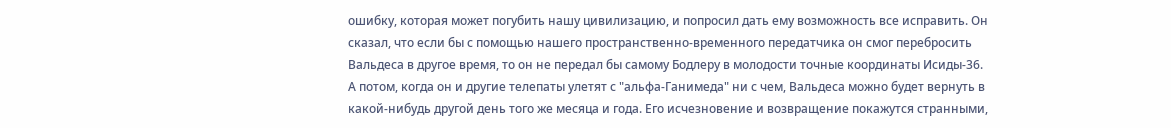ошибку, которая может погубить нашу цивилизацию, и попросил дать ему возможность все исправить. Он сказал, что если бы с помощью нашего пространственно-временного передатчика он смог перебросить Вальдеса в другое время, то он не передал бы самому Бодлеру в молодости точные координаты Исиды-36. А потом, когда он и другие телепаты улетят с "альфа-Ганимеда" ни с чем, Вальдеса можно будет вернуть в какой-нибудь другой день того же месяца и года. Его исчезновение и возвращение покажутся странными,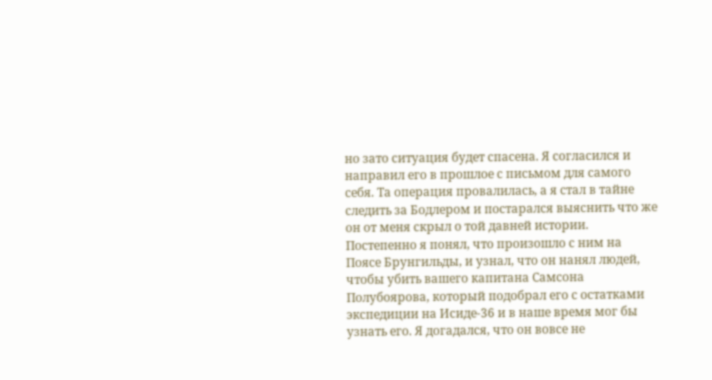но зато ситуация будет спасена. Я согласился и направил его в прошлое с письмом для самого себя. Та операция провалилась, а я стал в тайне следить за Бодлером и постарался выяснить что же он от меня скрыл о той давней истории. Постепенно я понял, что произошло с ним на Поясе Брунгильды, и узнал, что он нанял людей, чтобы убить вашего капитана Самсона Полубоярова, который подобрал его с остатками экспедиции на Исиде-36 и в наше время мог бы узнать его. Я догадался, что он вовсе не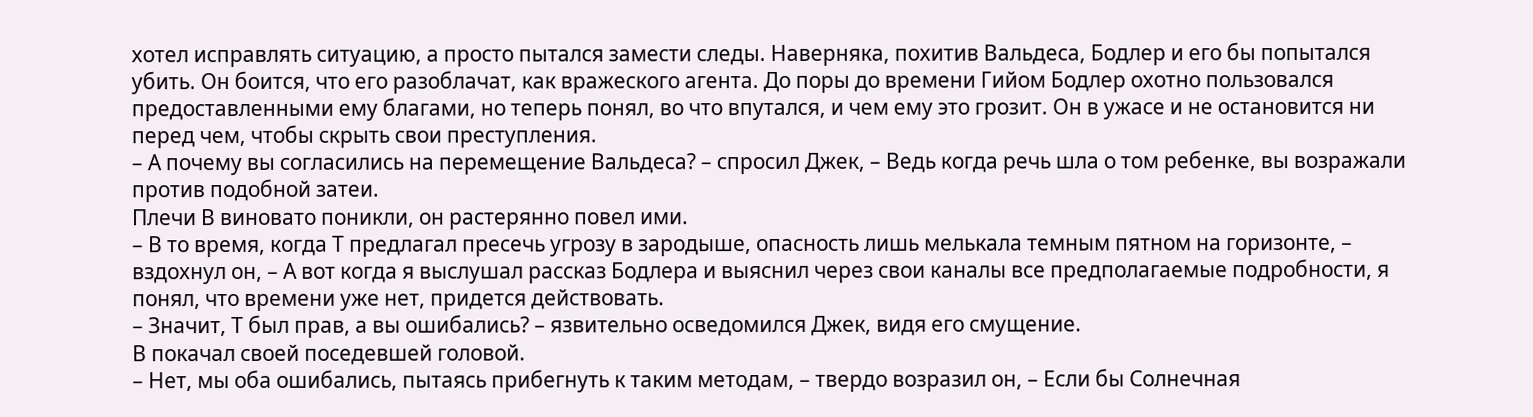хотел исправлять ситуацию, а просто пытался замести следы. Наверняка, похитив Вальдеса, Бодлер и его бы попытался убить. Он боится, что его разоблачат, как вражеского агента. До поры до времени Гийом Бодлер охотно пользовался предоставленными ему благами, но теперь понял, во что впутался, и чем ему это грозит. Он в ужасе и не остановится ни перед чем, чтобы скрыть свои преступления.
– А почему вы согласились на перемещение Вальдеса? – спросил Джек, – Ведь когда речь шла о том ребенке, вы возражали против подобной затеи.
Плечи В виновато поникли, он растерянно повел ими.
– В то время, когда Т предлагал пресечь угрозу в зародыше, опасность лишь мелькала темным пятном на горизонте, – вздохнул он, – А вот когда я выслушал рассказ Бодлера и выяснил через свои каналы все предполагаемые подробности, я понял, что времени уже нет, придется действовать.
– Значит, Т был прав, а вы ошибались? – язвительно осведомился Джек, видя его смущение.
В покачал своей поседевшей головой.
– Нет, мы оба ошибались, пытаясь прибегнуть к таким методам, – твердо возразил он, – Если бы Солнечная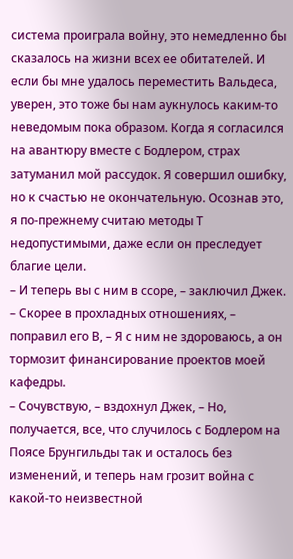система проиграла войну, это немедленно бы сказалось на жизни всех ее обитателей. И если бы мне удалось переместить Вальдеса, уверен, это тоже бы нам аукнулось каким-то неведомым пока образом. Когда я согласился на авантюру вместе с Бодлером, страх затуманил мой рассудок. Я совершил ошибку, но к счастью не окончательную. Осознав это, я по-прежнему считаю методы Т недопустимыми, даже если он преследует благие цели.
– И теперь вы с ним в ссоре, – заключил Джек.
– Скорее в прохладных отношениях, – поправил его В, – Я с ним не здороваюсь, а он тормозит финансирование проектов моей кафедры.
– Сочувствую, – вздохнул Джек, – Но, получается, все, что случилось с Бодлером на Поясе Брунгильды так и осталось без изменений, и теперь нам грозит война с какой-то неизвестной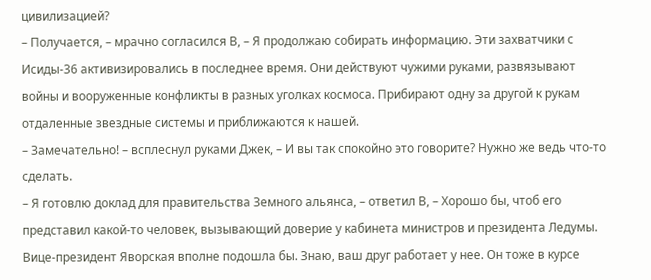цивилизацией?
– Получается, – мрачно согласился В, – Я продолжаю собирать информацию. Эти захватчики с Исиды-36 активизировались в последнее время. Они действуют чужими руками, развязывают войны и вооруженные конфликты в разных уголках космоса. Прибирают одну за другой к рукам отдаленные звездные системы и приближаются к нашей.
– Замечательно! – всплеснул руками Джек, – И вы так спокойно это говорите? Нужно же ведь что-то сделать.
– Я готовлю доклад для правительства Земного альянса, – ответил В, – Хорошо бы, чтоб его представил какой-то человек, вызывающий доверие у кабинета министров и президента Ледумы. Вице-президент Яворская вполне подошла бы. Знаю, ваш друг работает у нее. Он тоже в курсе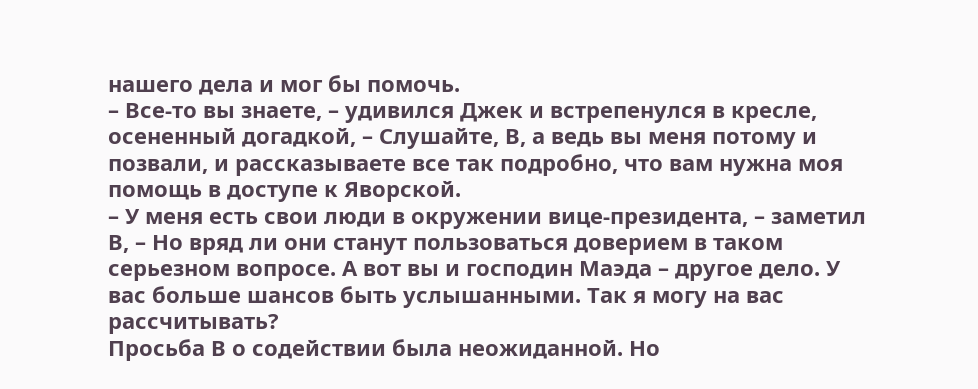нашего дела и мог бы помочь.
– Все-то вы знаете, – удивился Джек и встрепенулся в кресле, осененный догадкой, – Слушайте, В, а ведь вы меня потому и позвали, и рассказываете все так подробно, что вам нужна моя помощь в доступе к Яворской.
– У меня есть свои люди в окружении вице-президента, – заметил В, – Но вряд ли они станут пользоваться доверием в таком серьезном вопросе. А вот вы и господин Маэда – другое дело. У вас больше шансов быть услышанными. Так я могу на вас рассчитывать?
Просьба В о содействии была неожиданной. Но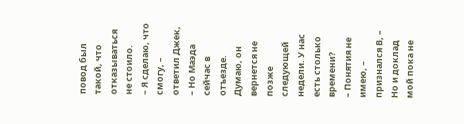повод был такой, что отказываться не стоило.
– Я сделаю, что смогу, – ответил Джек, – Но Маэда сейчас в отъезде. Думаю, он вернется не позже следующей недели. У нас есть столько времени?
– Понятия не имею, – признался В, – Но и доклад мой пока не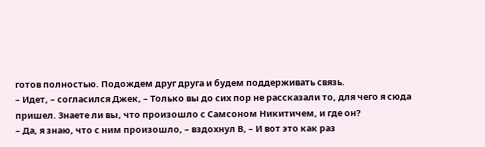готов полностью. Подождем друг друга и будем поддерживать связь.
– Идет, – согласился Джек, – Только вы до сих пор не рассказали то, для чего я сюда пришел. Знаете ли вы, что произошло с Самсоном Никитичем, и где он?
– Да, я знаю, что с ним произошло, – вздохнул В, – И вот это как раз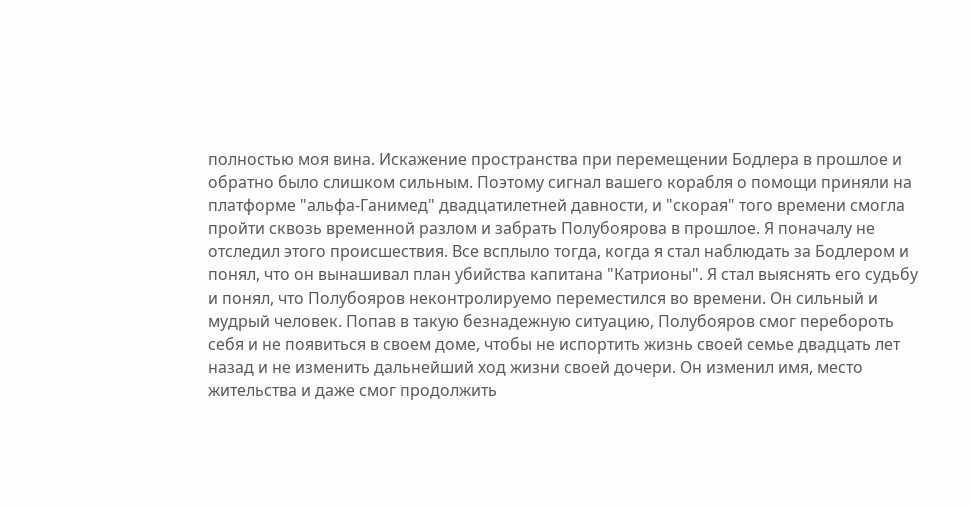полностью моя вина. Искажение пространства при перемещении Бодлера в прошлое и обратно было слишком сильным. Поэтому сигнал вашего корабля о помощи приняли на платформе "альфа-Ганимед" двадцатилетней давности, и "скорая" того времени смогла пройти сквозь временной разлом и забрать Полубоярова в прошлое. Я поначалу не отследил этого происшествия. Все всплыло тогда, когда я стал наблюдать за Бодлером и понял, что он вынашивал план убийства капитана "Катрионы". Я стал выяснять его судьбу и понял, что Полубояров неконтролируемо переместился во времени. Он сильный и мудрый человек. Попав в такую безнадежную ситуацию, Полубояров смог перебороть себя и не появиться в своем доме, чтобы не испортить жизнь своей семье двадцать лет назад и не изменить дальнейший ход жизни своей дочери. Он изменил имя, место жительства и даже смог продолжить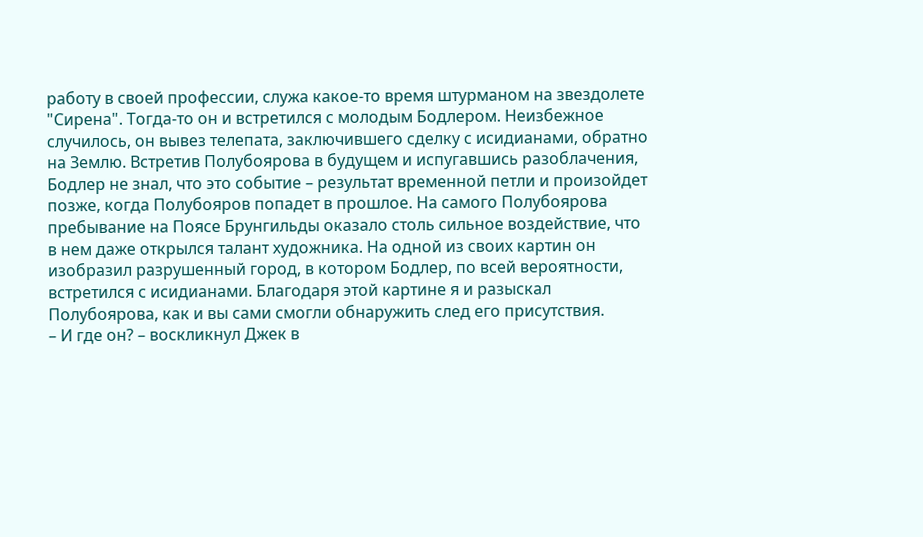работу в своей профессии, служа какое-то время штурманом на звездолете "Сирена". Тогда-то он и встретился с молодым Бодлером. Неизбежное случилось, он вывез телепата, заключившего сделку с исидианами, обратно на Землю. Встретив Полубоярова в будущем и испугавшись разоблачения, Бодлер не знал, что это событие – результат временной петли и произойдет позже, когда Полубояров попадет в прошлое. На самого Полубоярова пребывание на Поясе Брунгильды оказало столь сильное воздействие, что в нем даже открылся талант художника. На одной из своих картин он изобразил разрушенный город, в котором Бодлер, по всей вероятности, встретился с исидианами. Благодаря этой картине я и разыскал Полубоярова, как и вы сами смогли обнаружить след его присутствия.
– И где он? – воскликнул Джек в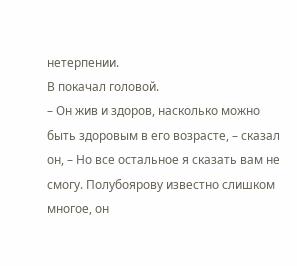нетерпении.
В покачал головой.
– Он жив и здоров, насколько можно быть здоровым в его возрасте, – сказал он, – Но все остальное я сказать вам не смогу. Полубоярову известно слишком многое, он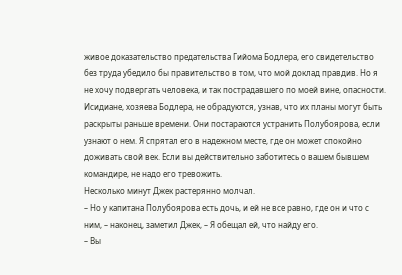живое доказательство предательства Гийома Бодлера, его свидетельство без труда убедило бы правительство в том, что мой доклад правдив. Но я не хочу подвергать человека, и так пострадавшего по моей вине, опасности. Исидиане, хозяева Бодлера, не обрадуются, узнав, что их планы могут быть раскрыты раньше времени. Они постараются устранить Полубоярова, если узнают о нем. Я спрятал его в надежном месте, где он может спокойно доживать свой век. Если вы действительно заботитесь о вашем бывшем командире, не надо его тревожить.
Несколько минут Джек растерянно молчал.
– Но у капитана Полубоярова есть дочь, и ей не все равно, где он и что с ним, – наконец, заметил Джек, – Я обещал ей, что найду его.
– Вы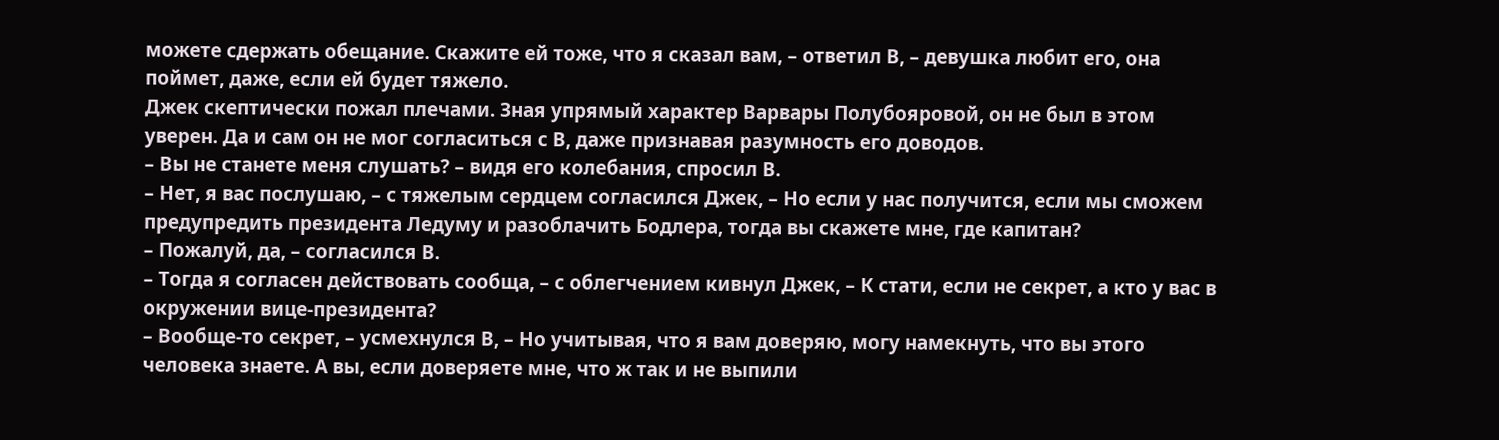можете сдержать обещание. Скажите ей тоже, что я сказал вам, – ответил В, – девушка любит его, она поймет, даже, если ей будет тяжело.
Джек скептически пожал плечами. Зная упрямый характер Варвары Полубояровой, он не был в этом уверен. Да и сам он не мог согласиться с В, даже признавая разумность его доводов.
– Вы не станете меня слушать? – видя его колебания, спросил В.
– Нет, я вас послушаю, – с тяжелым сердцем согласился Джек, – Но если у нас получится, если мы сможем предупредить президента Ледуму и разоблачить Бодлера, тогда вы скажете мне, где капитан?
– Пожалуй, да, – согласился В.
– Тогда я согласен действовать сообща, – с облегчением кивнул Джек, – К стати, если не секрет, а кто у вас в окружении вице-президента?
– Вообще-то секрет, – усмехнулся В, – Но учитывая, что я вам доверяю, могу намекнуть, что вы этого человека знаете. А вы, если доверяете мне, что ж так и не выпили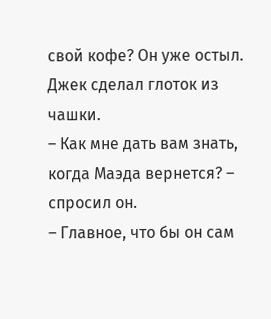свой кофе? Он уже остыл.
Джек сделал глоток из чашки.
– Как мне дать вам знать, когда Маэда вернется? – спросил он.
– Главное, что бы он сам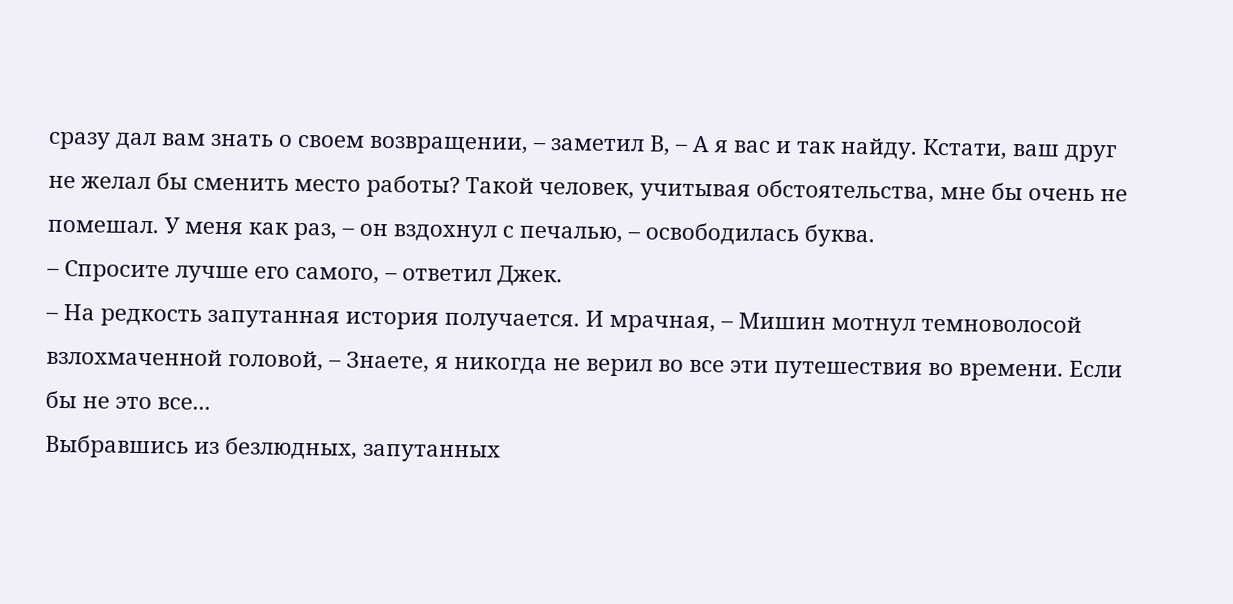сразу дал вам знать о своем возвращении, – заметил В, – А я вас и так найду. Кстати, ваш друг не желал бы сменить место работы? Такой человек, учитывая обстоятельства, мне бы очень не помешал. У меня как раз, – он вздохнул с печалью, – освободилась буква.
– Спросите лучше его самого, – ответил Джек.
– На редкость запутанная история получается. И мрачная, – Мишин мотнул темноволосой взлохмаченной головой, – Знаете, я никогда не верил во все эти путешествия во времени. Если бы не это все...
Выбравшись из безлюдных, запутанных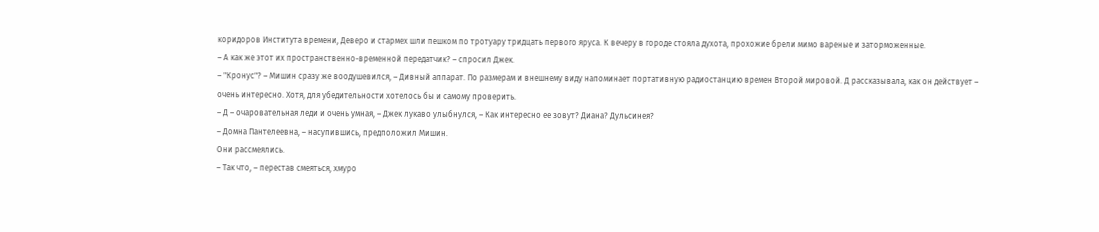коридоров Института времени, Деверо и стармех шли пешком по тротуару тридцать первого яруса. К вечеру в городе стояла духота, прохожие брели мимо вареные и заторможенные.
– А как же этот их пространственно-временной передатчик? – спросил Джек.
– "Кронус"? – Мишин сразу же воодушевился, – Дивный аппарат. По размерам и внешнему виду напоминает портативную радиостанцию времен Второй мировой. Д рассказывала, как он действует – очень интересно. Хотя, для убедительности хотелось бы и самому проверить.
– Д – очаровательная леди и очень умная, – Джек лукаво улыбнулся, – Как интересно ее зовут? Диана? Дульсинея?
– Домна Пантелеевна, – насупившись, предположил Мишин.
Они рассмеялись.
– Так что, – перестав смеяться, хмуро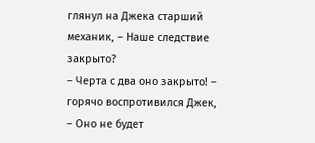глянул на Джека старший механик, – Наше следствие закрыто?
– Черта с два оно закрыто! – горячо воспротивился Джек, – Оно не будет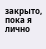закрыто, пока я лично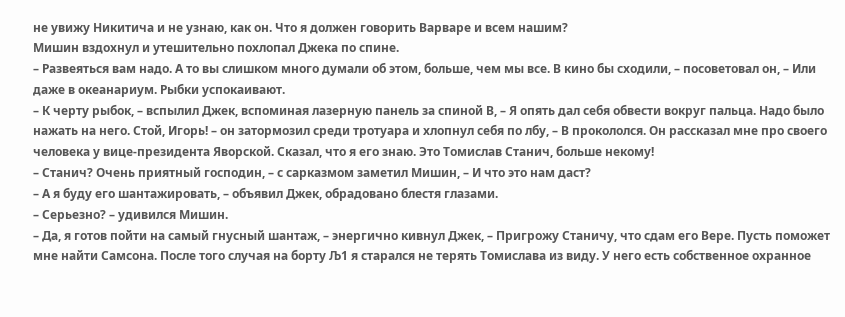не увижу Никитича и не узнаю, как он. Что я должен говорить Варваре и всем нашим?
Мишин вздохнул и утешительно похлопал Джека по спине.
– Развеяться вам надо. А то вы слишком много думали об этом, больше, чем мы все. В кино бы сходили, – посоветовал он, – Или даже в океанариум. Рыбки успокаивают.
– К черту рыбок, – вспылил Джек, вспоминая лазерную панель за спиной В, – Я опять дал себя обвести вокруг пальца. Надо было нажать на него. Стой, Игорь! – он затормозил среди тротуара и хлопнул себя по лбу, – В прокололся. Он рассказал мне про своего человека у вице-президента Яворской. Сказал, что я его знаю. Это Томислав Станич, больше некому!
– Станич? Очень приятный господин, – с сарказмом заметил Мишин, – И что это нам даст?
– А я буду его шантажировать, – объявил Джек, обрадовано блестя глазами.
– Серьезно? – удивился Мишин.
– Да, я готов пойти на самый гнусный шантаж, – энергично кивнул Джек, – Пригрожу Станичу, что сдам его Вере. Пусть поможет мне найти Самсона. После того случая на борту Љ1 я старался не терять Томислава из виду. У него есть собственное охранное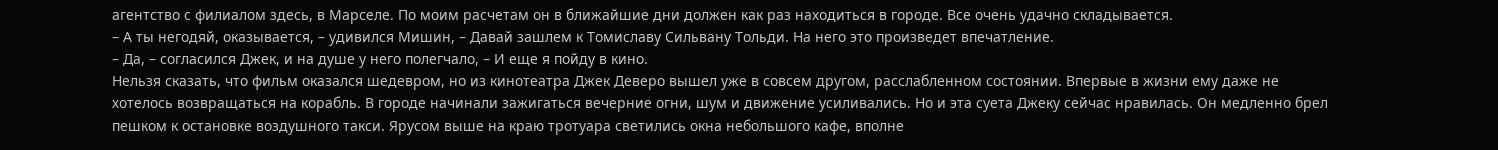агентство с филиалом здесь, в Марселе. По моим расчетам он в ближайшие дни должен как раз находиться в городе. Все очень удачно складывается.
– А ты негодяй, оказывается, – удивился Мишин, – Давай зашлем к Томиславу Сильвану Тольди. На него это произведет впечатление.
– Да, – согласился Джек, и на душе у него полегчало, – И еще я пойду в кино.
Нельзя сказать, что фильм оказался шедевром, но из кинотеатра Джек Деверо вышел уже в совсем другом, расслабленном состоянии. Впервые в жизни ему даже не хотелось возвращаться на корабль. В городе начинали зажигаться вечерние огни, шум и движение усиливались. Но и эта суета Джеку сейчас нравилась. Он медленно брел пешком к остановке воздушного такси. Ярусом выше на краю тротуара светились окна небольшого кафе, вполне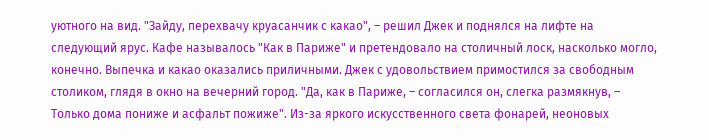уютного на вид. "Зайду, перехвачу круасанчик с какао", – решил Джек и поднялся на лифте на следующий ярус. Кафе называлось "Как в Париже" и претендовало на столичный лоск, насколько могло, конечно. Выпечка и какао оказались приличными. Джек с удовольствием примостился за свободным столиком, глядя в окно на вечерний город. "Да, как в Париже, – согласился он, слегка размякнув, – Только дома пониже и асфальт пожиже". Из-за яркого искусственного света фонарей, неоновых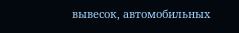вывесок, автомобильных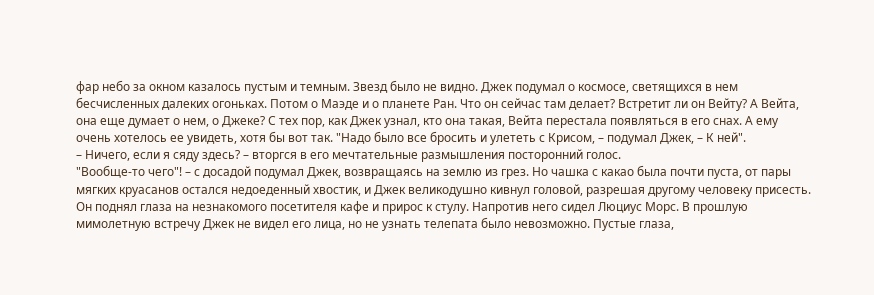фар небо за окном казалось пустым и темным. Звезд было не видно. Джек подумал о космосе, светящихся в нем бесчисленных далеких огоньках. Потом о Маэде и о планете Ран. Что он сейчас там делает? Встретит ли он Вейту? А Вейта, она еще думает о нем, о Джеке? С тех пор, как Джек узнал, кто она такая, Вейта перестала появляться в его снах. А ему очень хотелось ее увидеть, хотя бы вот так. "Надо было все бросить и улететь с Крисом, – подумал Джек, – К ней".
– Ничего, если я сяду здесь? – вторгся в его мечтательные размышления посторонний голос.
"Вообще-то чего"! – с досадой подумал Джек, возвращаясь на землю из грез. Но чашка с какао была почти пуста, от пары мягких круасанов остался недоеденный хвостик, и Джек великодушно кивнул головой, разрешая другому человеку присесть. Он поднял глаза на незнакомого посетителя кафе и прирос к стулу. Напротив него сидел Люциус Морс. В прошлую мимолетную встречу Джек не видел его лица, но не узнать телепата было невозможно. Пустые глаза,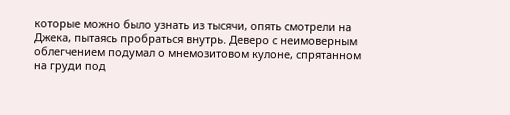которые можно было узнать из тысячи, опять смотрели на Джека, пытаясь пробраться внутрь. Деверо с неимоверным облегчением подумал о мнемозитовом кулоне, спрятанном на груди под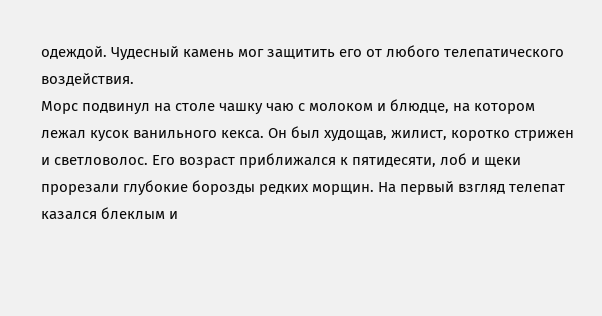одеждой. Чудесный камень мог защитить его от любого телепатического воздействия.
Морс подвинул на столе чашку чаю с молоком и блюдце, на котором лежал кусок ванильного кекса. Он был худощав, жилист, коротко стрижен и светловолос. Его возраст приближался к пятидесяти, лоб и щеки прорезали глубокие борозды редких морщин. На первый взгляд телепат казался блеклым и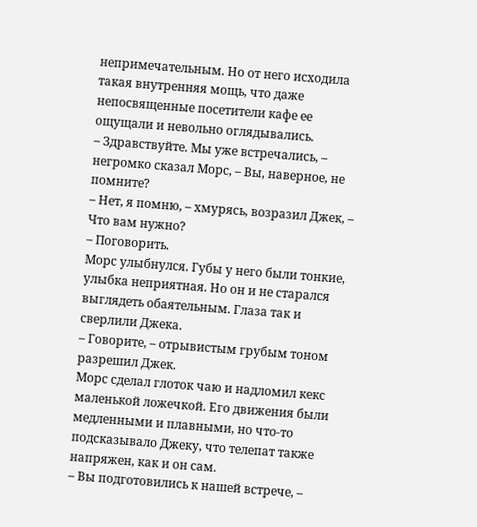непримечательным. Но от него исходила такая внутренняя мощь, что даже непосвященные посетители кафе ее ощущали и невольно оглядывались.
– Здравствуйте. Мы уже встречались, – негромко сказал Морс, – Вы, наверное, не помните?
– Нет, я помню, – хмурясь, возразил Джек, – Что вам нужно?
– Поговорить.
Морс улыбнулся. Губы у него были тонкие, улыбка неприятная. Но он и не старался выглядеть обаятельным. Глаза так и сверлили Джека.
– Говорите, – отрывистым грубым тоном разрешил Джек.
Морс сделал глоток чаю и надломил кекс маленькой ложечкой. Его движения были медленными и плавными, но что-то подсказывало Джеку, что телепат также напряжен, как и он сам.
– Вы подготовились к нашей встрече, –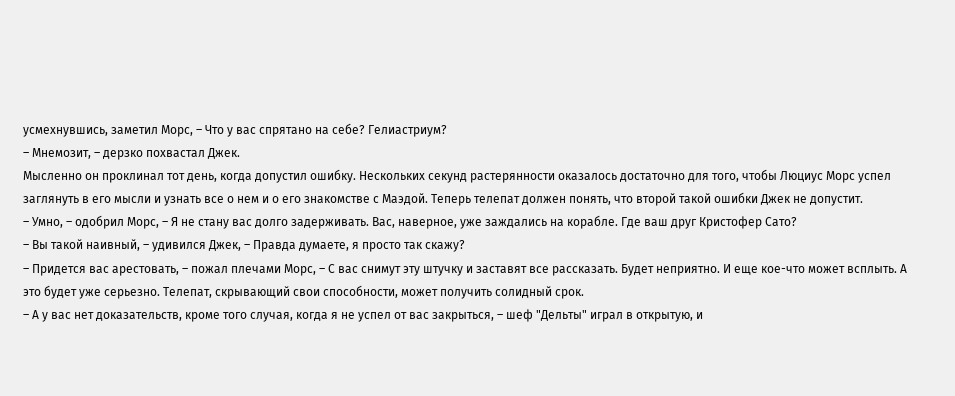усмехнувшись, заметил Морс, – Что у вас спрятано на себе? Гелиастриум?
– Мнемозит, – дерзко похвастал Джек.
Мысленно он проклинал тот день, когда допустил ошибку. Нескольких секунд растерянности оказалось достаточно для того, чтобы Люциус Морс успел заглянуть в его мысли и узнать все о нем и о его знакомстве с Маэдой. Теперь телепат должен понять, что второй такой ошибки Джек не допустит.
– Умно, – одобрил Морс, – Я не стану вас долго задерживать. Вас, наверное, уже заждались на корабле. Где ваш друг Кристофер Сато?
– Вы такой наивный, – удивился Джек, – Правда думаете, я просто так скажу?
– Придется вас арестовать, – пожал плечами Морс, – С вас снимут эту штучку и заставят все рассказать. Будет неприятно. И еще кое-что может всплыть. А это будет уже серьезно. Телепат, скрывающий свои способности, может получить солидный срок.
– А у вас нет доказательств, кроме того случая, когда я не успел от вас закрыться, – шеф "Дельты" играл в открытую, и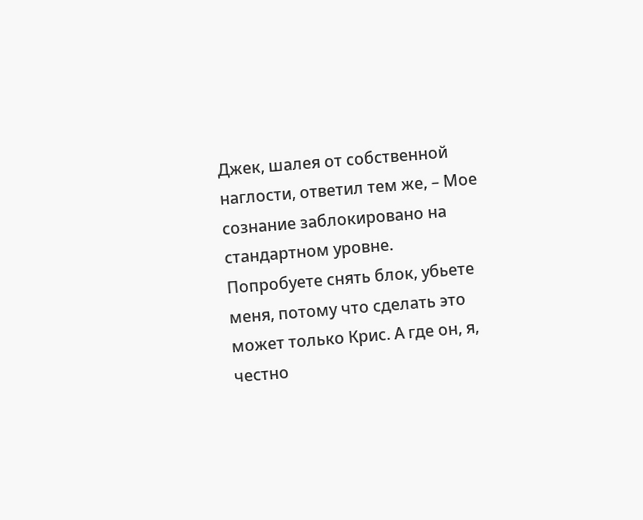Джек, шалея от собственной наглости, ответил тем же, – Мое сознание заблокировано на стандартном уровне. Попробуете снять блок, убьете меня, потому что сделать это может только Крис. А где он, я, честно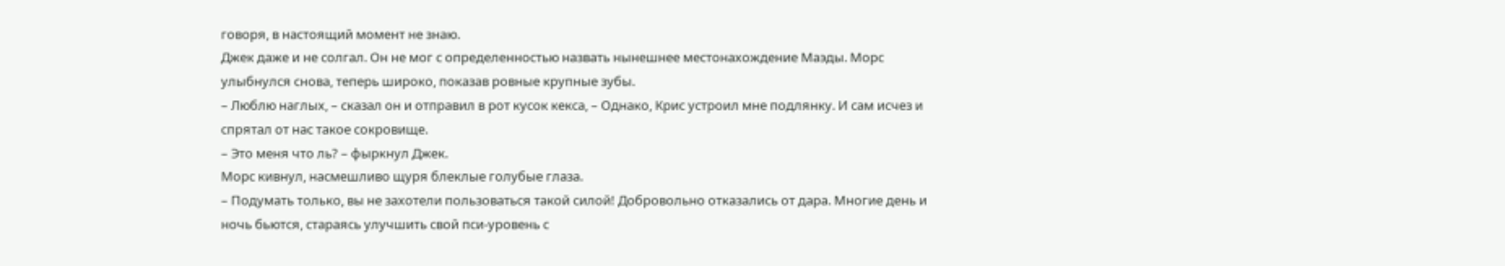говоря, в настоящий момент не знаю.
Джек даже и не солгал. Он не мог с определенностью назвать нынешнее местонахождение Маэды. Морс улыбнулся снова, теперь широко, показав ровные крупные зубы.
– Люблю наглых, – сказал он и отправил в рот кусок кекса, – Однако, Крис устроил мне подлянку. И сам исчез и спрятал от нас такое сокровище.
– Это меня что ль? – фыркнул Джек.
Морс кивнул, насмешливо щуря блеклые голубые глаза.
– Подумать только, вы не захотели пользоваться такой силой! Добровольно отказались от дара. Многие день и ночь бьются, стараясь улучшить свой пси-уровень с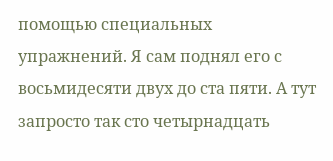помощью специальных упражнений. Я сам поднял его с восьмидесяти двух до ста пяти. А тут запросто так сто четырнадцать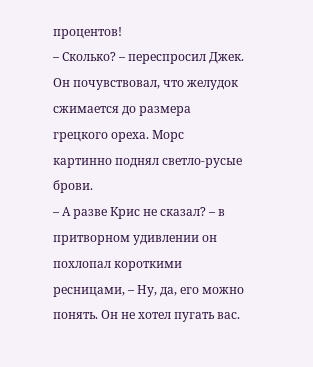процентов!
– Сколько? – переспросил Джек.
Он почувствовал, что желудок сжимается до размера грецкого ореха. Морс картинно поднял светло-русые брови.
– А разве Крис не сказал? – в притворном удивлении он похлопал короткими ресницами, – Ну, да, его можно понять. Он не хотел пугать вас.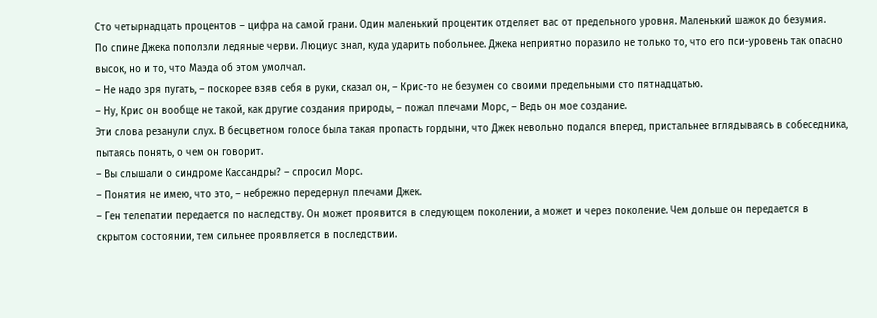Сто четырнадцать процентов – цифра на самой грани. Один маленький процентик отделяет вас от предельного уровня. Маленький шажок до безумия.
По спине Джека поползли ледяные черви. Люциус знал, куда ударить побольнее. Джека неприятно поразило не только то, что его пси-уровень так опасно высок, но и то, что Маэда об этом умолчал.
– Не надо зря пугать, – поскорее взяв себя в руки, сказал он, – Крис-то не безумен со своими предельными сто пятнадцатью.
– Ну, Крис он вообще не такой, как другие создания природы, – пожал плечами Морс, – Ведь он мое создание.
Эти слова резанули слух. В бесцветном голосе была такая пропасть гордыни, что Джек невольно подался вперед, пристальнее вглядываясь в собеседника, пытаясь понять, о чем он говорит.
– Вы слышали о синдроме Кассандры? – спросил Морс.
– Понятия не имею, что это, – небрежно передернул плечами Джек.
– Ген телепатии передается по наследству. Он может проявится в следующем поколении, а может и через поколение. Чем дольше он передается в скрытом состоянии, тем сильнее проявляется в последствии.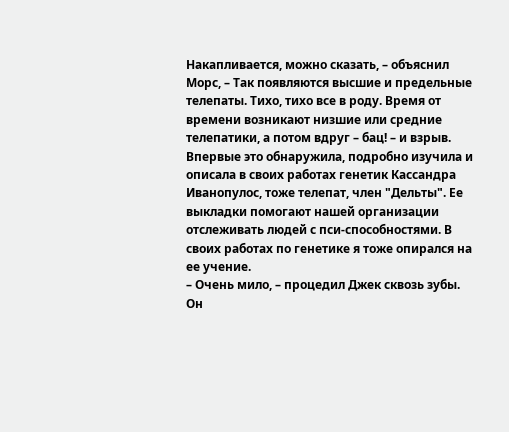Накапливается, можно сказать, – объяснил Морс, – Так появляются высшие и предельные телепаты. Тихо, тихо все в роду. Время от времени возникают низшие или средние телепатики, а потом вдруг – бац! – и взрыв. Впервые это обнаружила, подробно изучила и описала в своих работах генетик Кассандра Иванопулос, тоже телепат, член "Дельты". Ее выкладки помогают нашей организации отслеживать людей с пси-способностями. В своих работах по генетике я тоже опирался на ее учение.
– Очень мило, – процедил Джек сквозь зубы.
Он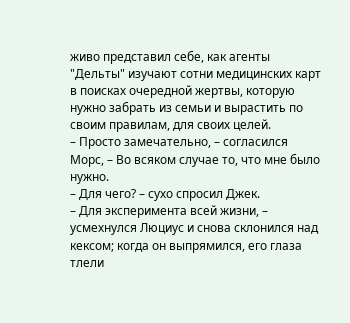живо представил себе, как агенты "Дельты" изучают сотни медицинских карт в поисках очередной жертвы, которую нужно забрать из семьи и вырастить по своим правилам, для своих целей.
– Просто замечательно, – согласился Морс, – Во всяком случае то, что мне было нужно.
– Для чего? – сухо спросил Джек.
– Для эксперимента всей жизни, – усмехнулся Люциус и снова склонился над кексом; когда он выпрямился, его глаза тлели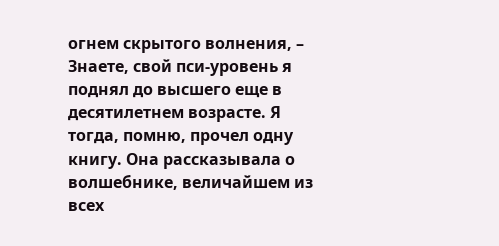огнем скрытого волнения, – Знаете, свой пси-уровень я поднял до высшего еще в десятилетнем возрасте. Я тогда, помню, прочел одну книгу. Она рассказывала о волшебнике, величайшем из всех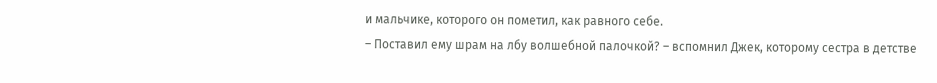и мальчике, которого он пометил, как равного себе.
– Поставил ему шрам на лбу волшебной палочкой? – вспомнил Джек, которому сестра в детстве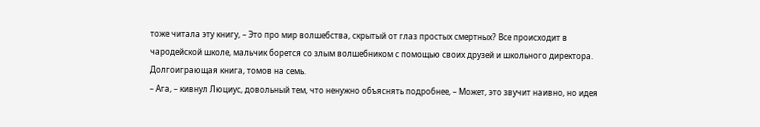тоже читала эту книгу, – Это про мир волшебства, скрытый от глаз простых смертных? Все происходит в чародейской школе, мальчик борется со злым волшебником с помощью своих друзей и школьного директора. Долгоиграющая книга, томов на семь.
– Ага, – кивнул Люциус, довольный тем, что ненужно объяснять подробнее, – Может, это звучит наивно, но идея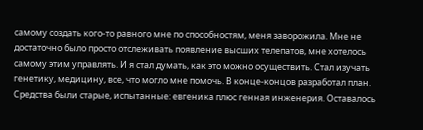самому создать кого-то равного мне по способностям, меня заворожила. Мне не достаточно было просто отслеживать появление высших телепатов, мне хотелось самому этим управлять. И я стал думать, как это можно осуществить. Стал изучать генетику, медицину, все, что могло мне помочь. В конце-концов разработал план. Средства были старые, испытанные: евгеника плюс генная инженерия. Оставалось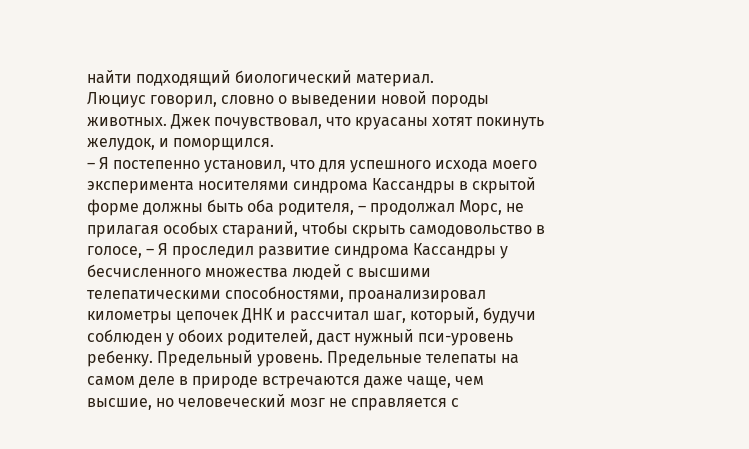найти подходящий биологический материал.
Люциус говорил, словно о выведении новой породы животных. Джек почувствовал, что круасаны хотят покинуть желудок, и поморщился.
– Я постепенно установил, что для успешного исхода моего эксперимента носителями синдрома Кассандры в скрытой форме должны быть оба родителя, – продолжал Морс, не прилагая особых стараний, чтобы скрыть самодовольство в голосе, – Я проследил развитие синдрома Кассандры у бесчисленного множества людей с высшими телепатическими способностями, проанализировал километры цепочек ДНК и рассчитал шаг, который, будучи соблюден у обоих родителей, даст нужный пси-уровень ребенку. Предельный уровень. Предельные телепаты на самом деле в природе встречаются даже чаще, чем высшие, но человеческий мозг не справляется с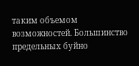таким объемом возможностей. Большинство предельных буйно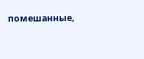помешанные,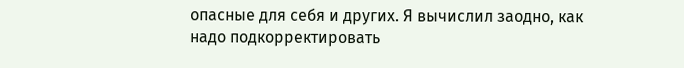опасные для себя и других. Я вычислил заодно, как надо подкорректировать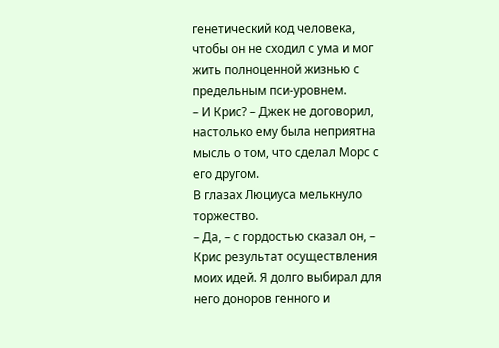генетический код человека, чтобы он не сходил с ума и мог жить полноценной жизнью с предельным пси-уровнем.
– И Крис? – Джек не договорил, настолько ему была неприятна мысль о том, что сделал Морс с его другом.
В глазах Люциуса мелькнуло торжество.
– Да, – с гордостью сказал он, – Крис результат осуществления моих идей. Я долго выбирал для него доноров генного и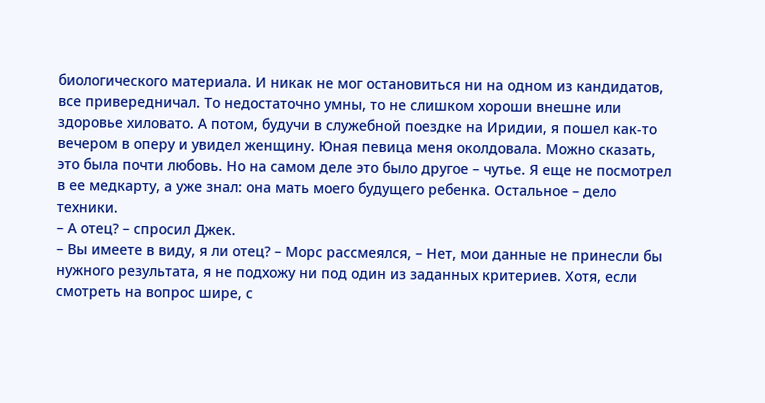биологического материала. И никак не мог остановиться ни на одном из кандидатов, все привередничал. То недостаточно умны, то не слишком хороши внешне или здоровье хиловато. А потом, будучи в служебной поездке на Иридии, я пошел как-то вечером в оперу и увидел женщину. Юная певица меня околдовала. Можно сказать, это была почти любовь. Но на самом деле это было другое – чутье. Я еще не посмотрел в ее медкарту, а уже знал: она мать моего будущего ребенка. Остальное – дело техники.
– А отец? – спросил Джек.
– Вы имеете в виду, я ли отец? – Морс рассмеялся, – Нет, мои данные не принесли бы нужного результата, я не подхожу ни под один из заданных критериев. Хотя, если смотреть на вопрос шире, с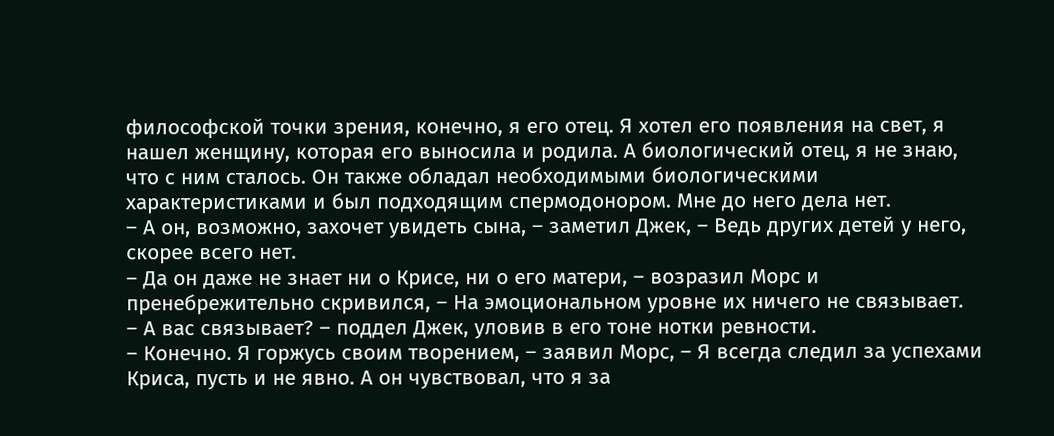философской точки зрения, конечно, я его отец. Я хотел его появления на свет, я нашел женщину, которая его выносила и родила. А биологический отец, я не знаю, что с ним сталось. Он также обладал необходимыми биологическими характеристиками и был подходящим спермодонором. Мне до него дела нет.
– А он, возможно, захочет увидеть сына, – заметил Джек, – Ведь других детей у него, скорее всего нет.
– Да он даже не знает ни о Крисе, ни о его матери, – возразил Морс и пренебрежительно скривился, – На эмоциональном уровне их ничего не связывает.
– А вас связывает? – поддел Джек, уловив в его тоне нотки ревности.
– Конечно. Я горжусь своим творением, – заявил Морс, – Я всегда следил за успехами Криса, пусть и не явно. А он чувствовал, что я за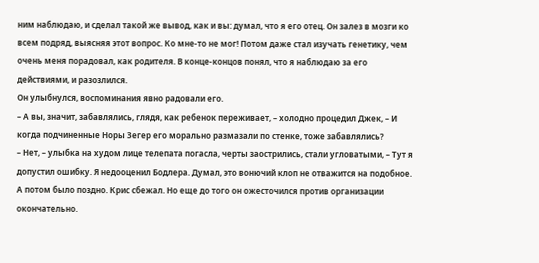ним наблюдаю, и сделал такой же вывод, как и вы: думал, что я его отец. Он залез в мозги ко всем подряд, выясняя этот вопрос. Ко мне-то не мог! Потом даже стал изучать генетику, чем очень меня порадовал, как родителя. В конце-концов понял, что я наблюдаю за его действиями, и разозлился.
Он улыбнулся, воспоминания явно радовали его.
– А вы, значит, забавлялись, глядя, как ребенок переживает, – холодно процедил Джек, – И когда подчиненные Норы Зегер его морально размазали по стенке, тоже забавлялись?
– Нет, – улыбка на худом лице телепата погасла, черты заострились, стали угловатыми, – Тут я допустил ошибку. Я недооценил Бодлера. Думал, это вонючий клоп не отважится на подобное. А потом было поздно. Крис сбежал. Но еще до того он ожесточился против организации окончательно.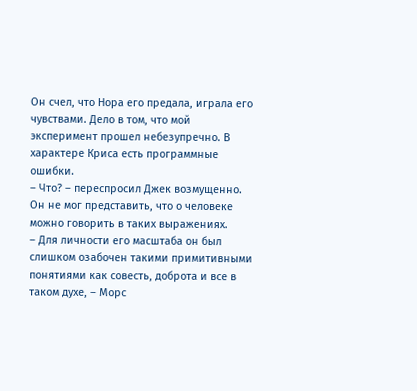Он счел, что Нора его предала, играла его чувствами. Дело в том, что мой эксперимент прошел небезупречно. В характере Криса есть программные ошибки.
– Что? – переспросил Джек возмущенно.
Он не мог представить, что о человеке можно говорить в таких выражениях.
– Для личности его масштаба он был слишком озабочен такими примитивными понятиями как совесть, доброта и все в таком духе, – Морс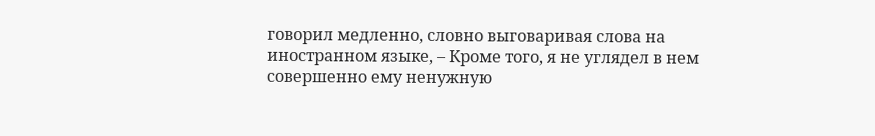говорил медленно, словно выговаривая слова на иностранном языке, – Кроме того, я не углядел в нем совершенно ему ненужную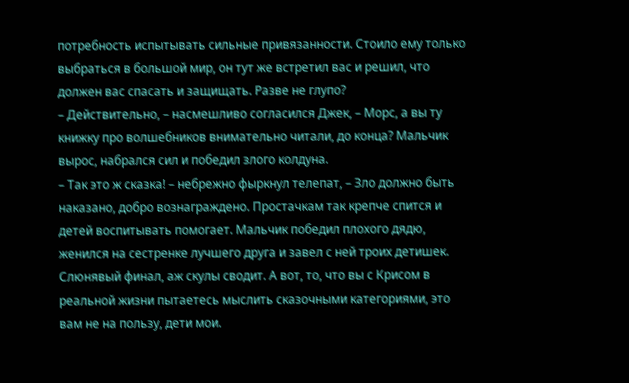потребность испытывать сильные привязанности. Стоило ему только выбраться в большой мир, он тут же встретил вас и решил, что должен вас спасать и защищать. Разве не глупо?
– Действительно, – насмешливо согласился Джек, – Морс, а вы ту книжку про волшебников внимательно читали, до конца? Мальчик вырос, набрался сил и победил злого колдуна.
– Так это ж сказка! – небрежно фыркнул телепат, – Зло должно быть наказано, добро вознаграждено. Простачкам так крепче спится и детей воспитывать помогает. Мальчик победил плохого дядю, женился на сестренке лучшего друга и завел с ней троих детишек. Слюнявый финал, аж скулы сводит. А вот, то, что вы с Крисом в реальной жизни пытаетесь мыслить сказочными категориями, это вам не на пользу, дети мои.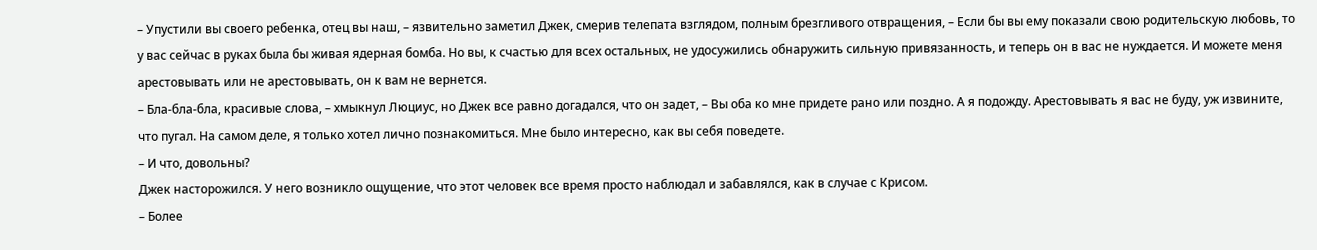– Упустили вы своего ребенка, отец вы наш, – язвительно заметил Джек, смерив телепата взглядом, полным брезгливого отвращения, – Если бы вы ему показали свою родительскую любовь, то у вас сейчас в руках была бы живая ядерная бомба. Но вы, к счастью для всех остальных, не удосужились обнаружить сильную привязанность, и теперь он в вас не нуждается. И можете меня арестовывать или не арестовывать, он к вам не вернется.
– Бла-бла-бла, красивые слова, – хмыкнул Люциус, но Джек все равно догадался, что он задет, – Вы оба ко мне придете рано или поздно. А я подожду. Арестовывать я вас не буду, уж извините, что пугал. На самом деле, я только хотел лично познакомиться. Мне было интересно, как вы себя поведете.
– И что, довольны?
Джек насторожился. У него возникло ощущение, что этот человек все время просто наблюдал и забавлялся, как в случае с Крисом.
– Более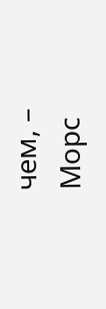чем, – Морс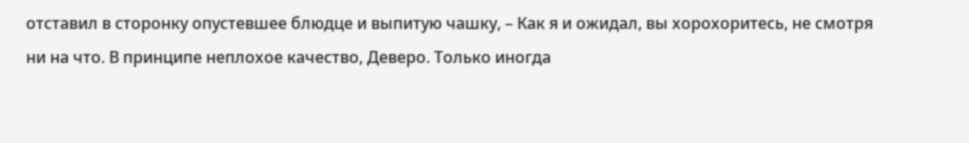отставил в сторонку опустевшее блюдце и выпитую чашку, – Как я и ожидал, вы хорохоритесь, не смотря ни на что. В принципе неплохое качество, Деверо. Только иногда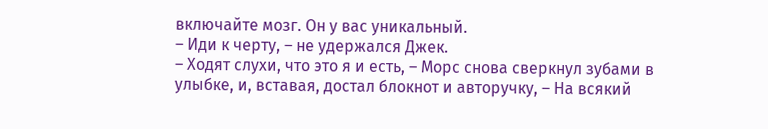включайте мозг. Он у вас уникальный.
– Иди к черту, – не удержался Джек.
– Ходят слухи, что это я и есть, – Морс снова сверкнул зубами в улыбке, и, вставая, достал блокнот и авторучку, – На всякий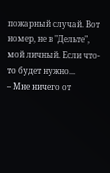пожарный случай. Вот номер, не в "Дельте", мой личный. Если что-то будет нужно...
– Мне ничего от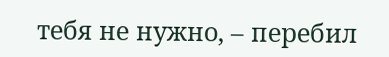тебя не нужно, – перебил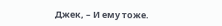Джек, – И ему тоже.